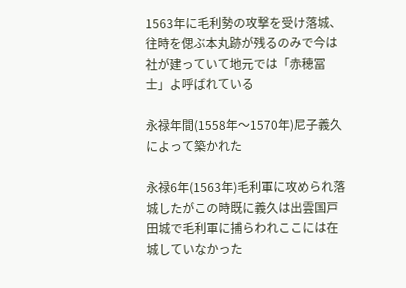1563年に毛利勢の攻撃を受け落城、往時を偲ぶ本丸跡が残るのみで今は社が建っていて地元では「赤穂冨士」よ呼ばれている

永禄年間(1558年〜1570年)尼子義久によって築かれた

永禄6年(1563年)毛利軍に攻められ落城したがこの時既に義久は出雲国戸田城で毛利軍に捕らわれここには在城していなかった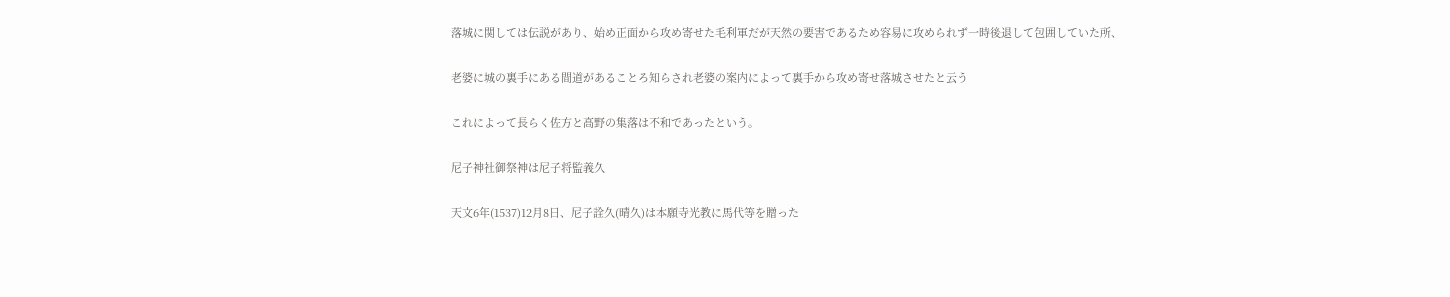落城に関しては伝説があり、始め正面から攻め寄せた毛利軍だが天然の要害であるため容易に攻められず一時後退して包囲していた所、

老婆に城の裏手にある間道があることろ知らされ老婆の案内によって裏手から攻め寄せ落城させたと云う

これによって長らく佐方と高野の集落は不和であったという。

尼子神社御祭神は尼子将監義久

天文6年(1537)12月8日、尼子詮久(晴久)は本願寺光教に馬代等を贈った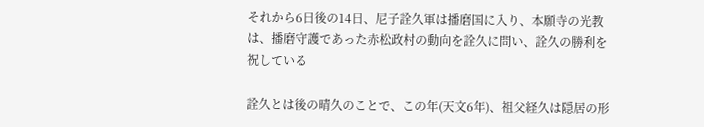それから6日後の14日、尼子詮久軍は播磨国に入り、本願寺の光教は、播磨守護であった赤松政村の動向を詮久に問い、詮久の勝利を祝している

詮久とは後の晴久のことで、この年(天文6年)、祖父経久は隠居の形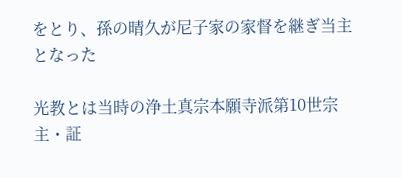をとり、孫の晴久が尼子家の家督を継ぎ当主となった

光教とは当時の浄土真宗本願寺派第10世宗主・証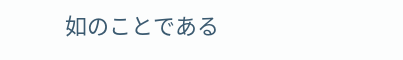如のことである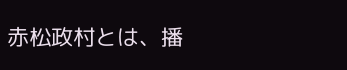赤松政村とは、播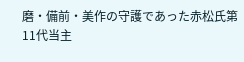磨・備前・美作の守護であった赤松氏第11代当主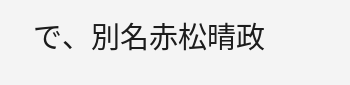で、別名赤松晴政